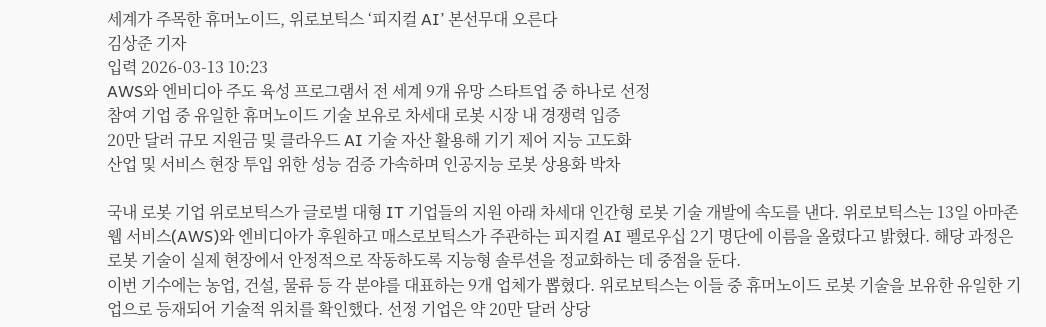세계가 주목한 휴머노이드, 위로보틱스 ‘피지컬 AI’ 본선무대 오른다
김상준 기자
입력 2026-03-13 10:23
AWS와 엔비디아 주도 육성 프로그램서 전 세계 9개 유망 스타트업 중 하나로 선정
참여 기업 중 유일한 휴머노이드 기술 보유로 차세대 로봇 시장 내 경쟁력 입증
20만 달러 규모 지원금 및 클라우드 AI 기술 자산 활용해 기기 제어 지능 고도화
산업 및 서비스 현장 투입 위한 성능 검증 가속하며 인공지능 로봇 상용화 박차

국내 로봇 기업 위로보틱스가 글로벌 대형 IT 기업들의 지원 아래 차세대 인간형 로봇 기술 개발에 속도를 낸다. 위로보틱스는 13일 아마존 웹 서비스(AWS)와 엔비디아가 후원하고 매스로보틱스가 주관하는 피지컬 AI 펠로우십 2기 명단에 이름을 올렸다고 밝혔다. 해당 과정은 로봇 기술이 실제 현장에서 안정적으로 작동하도록 지능형 솔루션을 정교화하는 데 중점을 둔다.
이번 기수에는 농업, 건설, 물류 등 각 분야를 대표하는 9개 업체가 뽑혔다. 위로보틱스는 이들 중 휴머노이드 로봇 기술을 보유한 유일한 기업으로 등재되어 기술적 위치를 확인했다. 선정 기업은 약 20만 달러 상당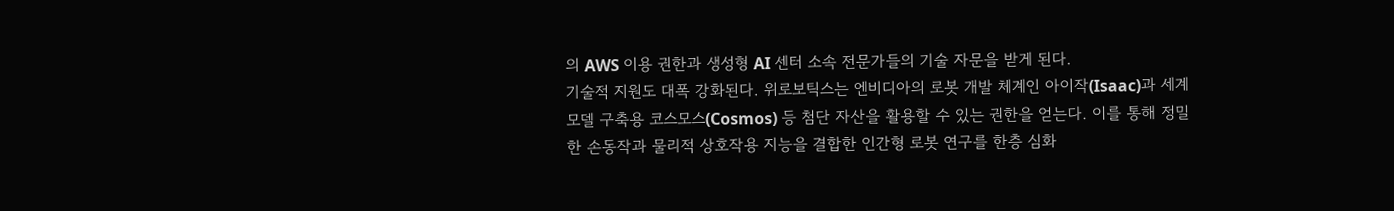의 AWS 이용 권한과 생성형 AI 센터 소속 전문가들의 기술 자문을 받게 된다.
기술적 지원도 대폭 강화된다. 위로보틱스는 엔비디아의 로봇 개발 체계인 아이작(Isaac)과 세계 모델 구축용 코스모스(Cosmos) 등 첨단 자산을 활용할 수 있는 권한을 얻는다. 이를 통해 정밀한 손동작과 물리적 상호작용 지능을 결합한 인간형 로봇 연구를 한층 심화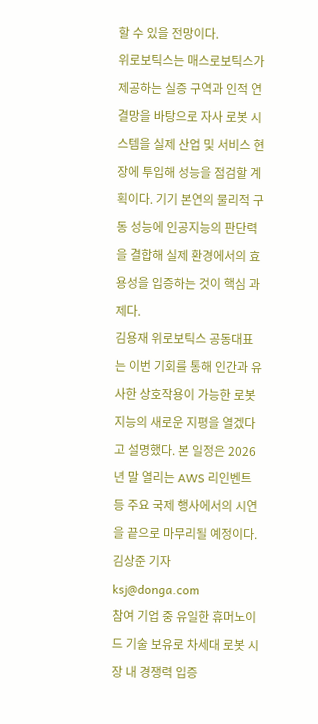할 수 있을 전망이다.
위로보틱스는 매스로보틱스가 제공하는 실증 구역과 인적 연결망을 바탕으로 자사 로봇 시스템을 실제 산업 및 서비스 현장에 투입해 성능을 점검할 계획이다. 기기 본연의 물리적 구동 성능에 인공지능의 판단력을 결합해 실제 환경에서의 효용성을 입증하는 것이 핵심 과제다.
김용재 위로보틱스 공동대표는 이번 기회를 통해 인간과 유사한 상호작용이 가능한 로봇 지능의 새로운 지평을 열겠다고 설명했다. 본 일정은 2026년 말 열리는 AWS 리인벤트 등 주요 국제 행사에서의 시연을 끝으로 마무리될 예정이다.
김상준 기자 ksj@donga.com
참여 기업 중 유일한 휴머노이드 기술 보유로 차세대 로봇 시장 내 경쟁력 입증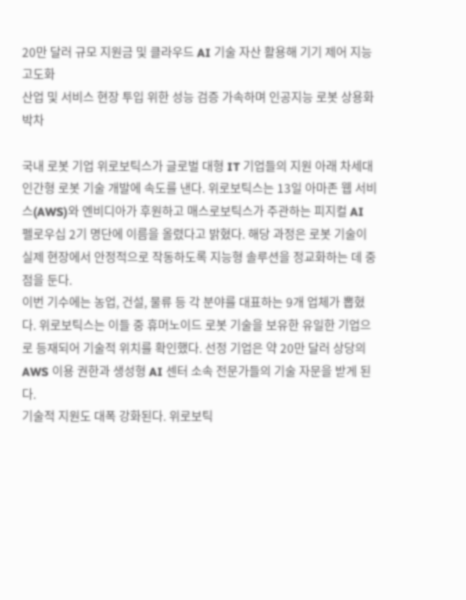20만 달러 규모 지원금 및 클라우드 AI 기술 자산 활용해 기기 제어 지능 고도화
산업 및 서비스 현장 투입 위한 성능 검증 가속하며 인공지능 로봇 상용화 박차

국내 로봇 기업 위로보틱스가 글로벌 대형 IT 기업들의 지원 아래 차세대 인간형 로봇 기술 개발에 속도를 낸다. 위로보틱스는 13일 아마존 웹 서비스(AWS)와 엔비디아가 후원하고 매스로보틱스가 주관하는 피지컬 AI 펠로우십 2기 명단에 이름을 올렸다고 밝혔다. 해당 과정은 로봇 기술이 실제 현장에서 안정적으로 작동하도록 지능형 솔루션을 정교화하는 데 중점을 둔다.
이번 기수에는 농업, 건설, 물류 등 각 분야를 대표하는 9개 업체가 뽑혔다. 위로보틱스는 이들 중 휴머노이드 로봇 기술을 보유한 유일한 기업으로 등재되어 기술적 위치를 확인했다. 선정 기업은 약 20만 달러 상당의 AWS 이용 권한과 생성형 AI 센터 소속 전문가들의 기술 자문을 받게 된다.
기술적 지원도 대폭 강화된다. 위로보틱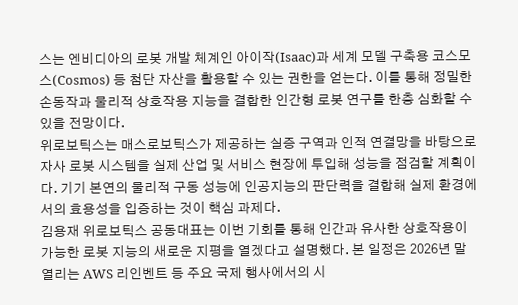스는 엔비디아의 로봇 개발 체계인 아이작(Isaac)과 세계 모델 구축용 코스모스(Cosmos) 등 첨단 자산을 활용할 수 있는 권한을 얻는다. 이를 통해 정밀한 손동작과 물리적 상호작용 지능을 결합한 인간형 로봇 연구를 한층 심화할 수 있을 전망이다.
위로보틱스는 매스로보틱스가 제공하는 실증 구역과 인적 연결망을 바탕으로 자사 로봇 시스템을 실제 산업 및 서비스 현장에 투입해 성능을 점검할 계획이다. 기기 본연의 물리적 구동 성능에 인공지능의 판단력을 결합해 실제 환경에서의 효용성을 입증하는 것이 핵심 과제다.
김용재 위로보틱스 공동대표는 이번 기회를 통해 인간과 유사한 상호작용이 가능한 로봇 지능의 새로운 지평을 열겠다고 설명했다. 본 일정은 2026년 말 열리는 AWS 리인벤트 등 주요 국제 행사에서의 시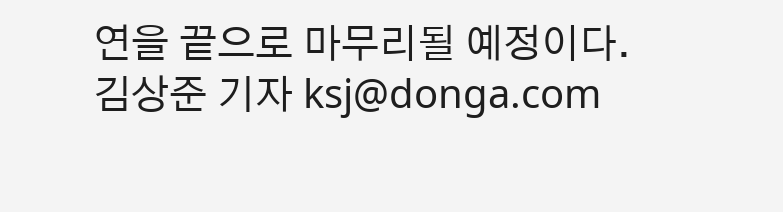연을 끝으로 마무리될 예정이다.
김상준 기자 ksj@donga.com